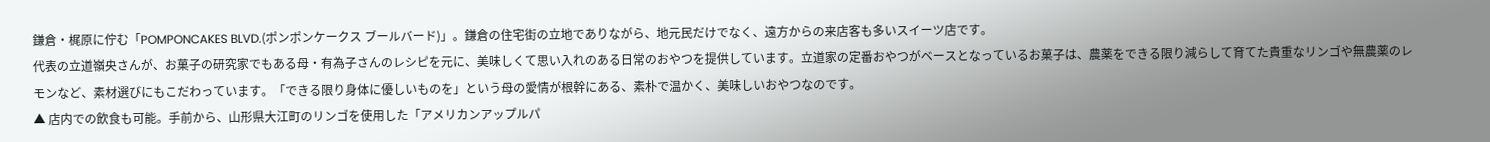鎌倉・梶原に佇む「POMPONCAKES BLVD.(ポンポンケークス ブールバード)」。鎌倉の住宅街の立地でありながら、地元民だけでなく、遠方からの来店客も多いスイーツ店です。
代表の立道嶺央さんが、お菓子の研究家でもある母・有為子さんのレシピを元に、美味しくて思い入れのある日常のおやつを提供しています。立道家の定番おやつがベースとなっているお菓子は、農薬をできる限り減らして育てた貴重なリンゴや無農薬のレモンなど、素材選びにもこだわっています。「できる限り身体に優しいものを」という母の愛情が根幹にある、素朴で温かく、美味しいおやつなのです。
▲ 店内での飲食も可能。手前から、山形県大江町のリンゴを使用した「アメリカンアップルパ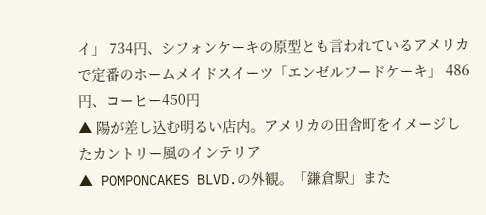イ」 734円、シフォンケーキの原型とも言われているアメリカで定番のホームメイドスイーツ「エンゼルフードケーキ」 486円、コーヒー450円
▲ 陽が差し込む明るい店内。アメリカの田舎町をイメージしたカントリー風のインテリア
▲ POMPONCAKES BLVD.の外観。「鎌倉駅」また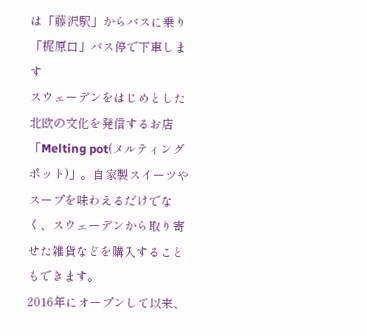は「藤沢駅」からバスに乗り「梶原口」バス停で下車します
スウェーデンをはじめとした北欧の文化を発信するお店「Melting pot(メルティング ポット)」。自家製スイーツやスープを味わえるだけでなく、スウェーデンから取り寄せた雑貨などを購入することもできます。
2016年にオープンして以来、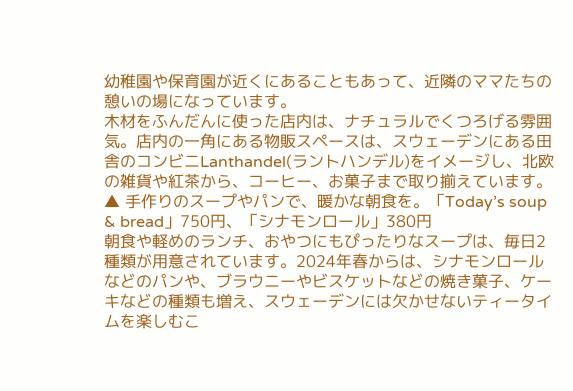幼稚園や保育園が近くにあることもあって、近隣のママたちの憩いの場になっています。
木材をふんだんに使った店内は、ナチュラルでくつろげる雰囲気。店内の一角にある物販スペースは、スウェーデンにある田舎のコンビニLanthandel(ラントハンデル)をイメージし、北欧の雑貨や紅茶から、コーヒー、お菓子まで取り揃えています。
▲ 手作りのスープやパンで、暖かな朝食を。「Today’s soup & bread」750円、「シナモンロール」380円
朝食や軽めのランチ、おやつにもぴったりなスープは、毎日2種類が用意されています。2024年春からは、シナモンロールなどのパンや、ブラウニーやビスケットなどの焼き菓子、ケーキなどの種類も増え、スウェーデンには欠かせないティータイムを楽しむこ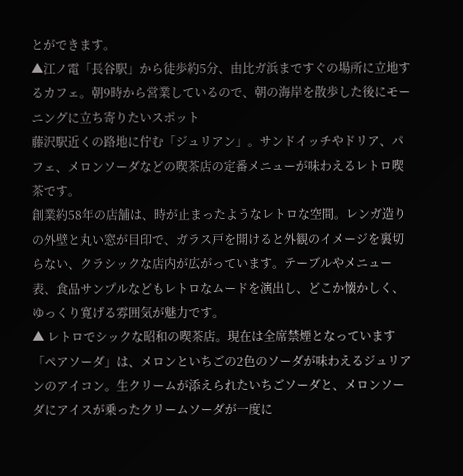とができます。
▲江ノ電「長谷駅」から徒歩約5分、由比ガ浜まですぐの場所に立地するカフェ。朝9時から営業しているので、朝の海岸を散歩した後にモーニングに立ち寄りたいスポット
藤沢駅近くの路地に佇む「ジュリアン」。サンドイッチやドリア、パフェ、メロンソーダなどの喫茶店の定番メニューが味わえるレトロ喫茶です。
創業約58年の店舗は、時が止まったようなレトロな空間。レンガ造りの外壁と丸い窓が目印で、ガラス戸を開けると外観のイメージを裏切らない、クラシックな店内が広がっています。テーブルやメニュー表、食品サンプルなどもレトロなムードを演出し、どこか懐かしく、ゆっくり寛げる雰囲気が魅力です。
▲ レトロでシックな昭和の喫茶店。現在は全席禁煙となっています
「ペアソーダ」は、メロンといちごの2色のソーダが味わえるジュリアンのアイコン。生クリームが添えられたいちごソーダと、メロンソーダにアイスが乗ったクリームソーダが一度に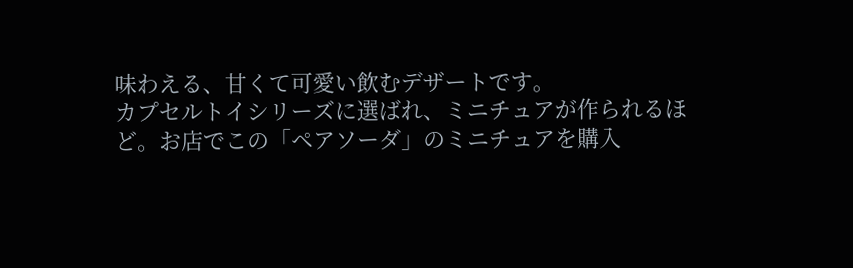味わえる、甘くて可愛い飲むデザートです。
カプセルトイシリーズに選ばれ、ミニチュアが作られるほど。お店でこの「ペアソーダ」のミニチュアを購入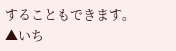することもできます。
▲いち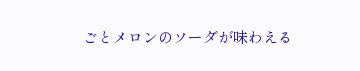ごとメロンのソーダが味わえる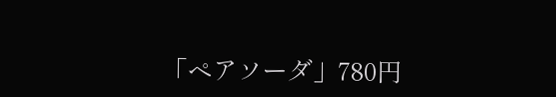「ペアソーダ」780円